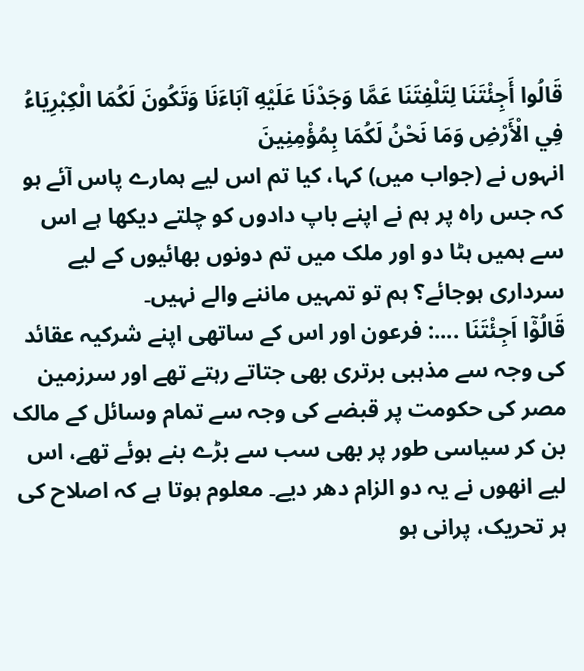قَالُوا أَجِئْتَنَا لِتَلْفِتَنَا عَمَّا وَجَدْنَا عَلَيْهِ آبَاءَنَا وَتَكُونَ لَكُمَا الْكِبْرِيَاءُ فِي الْأَرْضِ وَمَا نَحْنُ لَكُمَا بِمُؤْمِنِينَ
انہوں نے (جواب میں) کہا، کیا تم اس لیے ہمارے پاس آئے ہو کہ جس راہ پر ہم نے اپنے باپ دادوں کو چلتے دیکھا ہے اس سے ہمیں ہٹا دو اور ملک میں تم دونوں بھائیوں کے لیے سرداری ہوجائے؟ ہم تو تمہیں ماننے والے نہیں۔
قَالُوْۤا اَجِئْتَنَا ....: فرعون اور اس کے ساتھی اپنے شرکیہ عقائد کی وجہ سے مذہبی برتری بھی جتاتے رہتے تھے اور سرزمین مصر کی حکومت پر قبضے کی وجہ سے تمام وسائل کے مالک بن کر سیاسی طور پر بھی سب سے بڑے بنے ہوئے تھے، اس لیے انھوں نے یہ دو الزام دھر دیے۔ معلوم ہوتا ہے کہ اصلاح کی ہر تحریک، پرانی ہو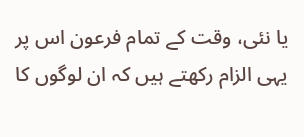یا نئی، وقت کے تمام فرعون اس پر یہی الزام رکھتے ہیں کہ ان لوگوں کا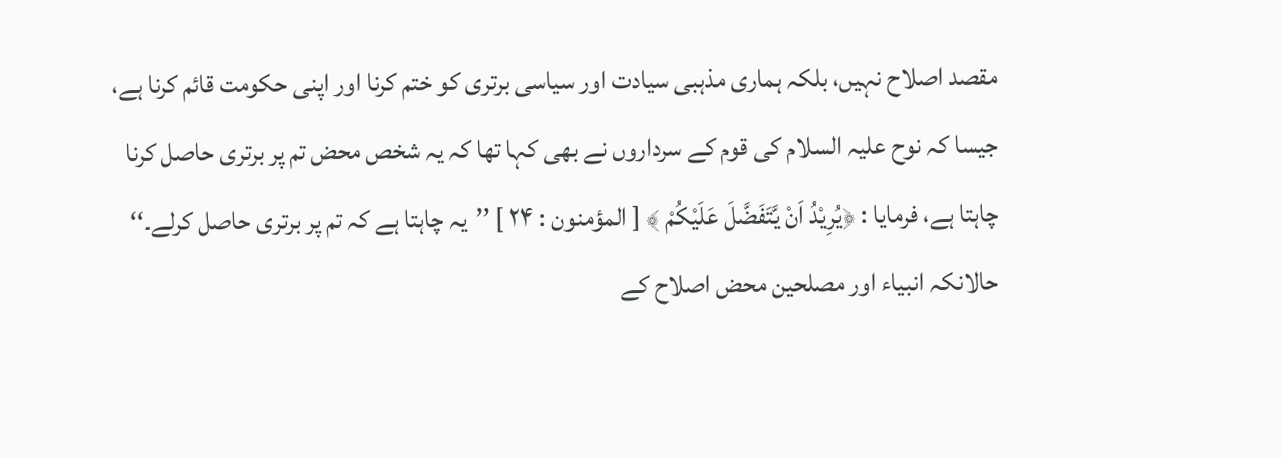مقصد اصلاح نہیں، بلکہ ہماری مذہبی سیادت اور سیاسی برتری کو ختم کرنا اور اپنی حکومت قائم کرنا ہے، جیسا کہ نوح علیہ السلام کی قوم کے سرداروں نے بھی کہا تھا کہ یہ شخص محض تم پر برتری حاصل کرنا چاہتا ہے، فرمایا : ﴿يُرِيْدُ اَنْ يَّتَفَضَّلَ عَلَيْكُمْ ﴾ [ المؤمنون : ۲۴ ] ’’یہ چاہتا ہے کہ تم پر برتری حاصل کرلے۔‘‘ حالانکہ انبیاء اور مصلحین محض اصلاح کے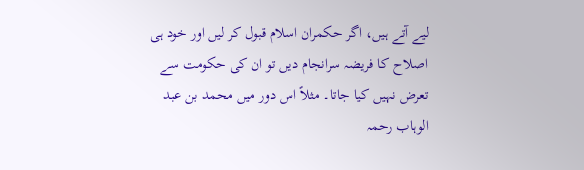لیے آتے ہیں، اگر حکمران اسلام قبول کر لیں اور خود ہی اصلاح کا فریضہ سرانجام دیں تو ان کی حکومت سے تعرض نہیں کیا جاتا۔ مثلاً اس دور میں محمد بن عبد الوہاب رحمہ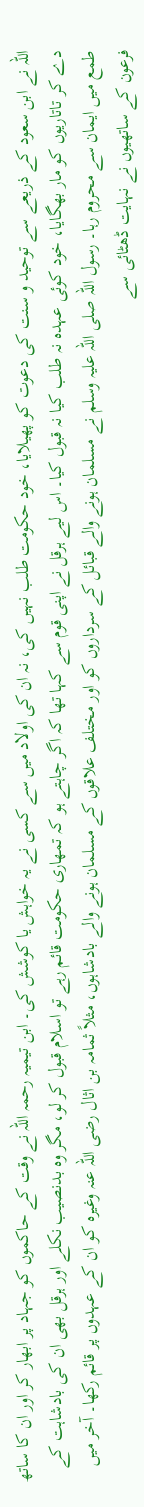اللہ نے ابن سعود کے ذریعے سے توحید و سنت کی دعوت کو پھیلایا، خود حکومت طلب نہیں کی، نہ ان کی اولاد میں سے کسی نے یہ خواہش یا کوشش کی۔ ابن تیمیہ رحمہ اللہ نے وقت کے حاکموں کو جہاد پر ابھار کر اور ان کا ساتھ دے کر تاتاریوں کو مار بھگایا، خود کوئی عہدہ نہ طلب کیا نہ قبول کیا۔ اس لیے ہرقل نے اپنی قوم سے کہا تھا کہ اگر چاہتے ہو کہ تمھاری حکومت قائم رہے تو اسلام قبول کر لو، مگر وہ بدنصیب نکلے اور ہرقل بھی ان کی بادشاہت کے طمع میں ایمان سے محروم رہا۔ رسول اللہ صلی اللہ علیہ وسلم نے مسلمان ہونے والے قبائل کے سرداروں کو اور مختلف علاقوں کے مسلمان ہونے والے بادشاہوں، مثلاً ثمامہ بن اثال رضی اللہ عنہ وغیرہ کو ان کے عہدوں پر قائم رکھا۔ آخر میں فرعون کے ساتھیوں نے نہایت ڈھٹائی سے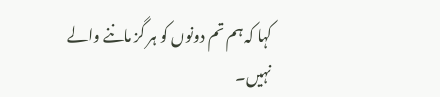کہا کہ ہم تم دونوں کو ہر گز ماننے والے نہیں۔